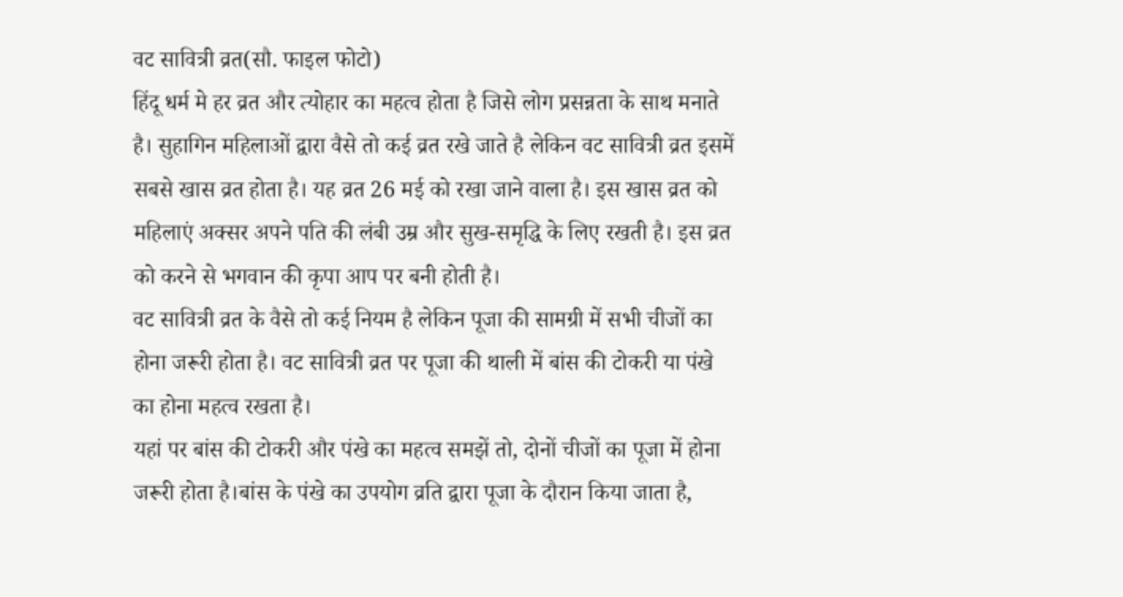वट सावित्री व्रत(सौ. फाइल फोटो)
हिंदू धर्म मे हर व्रत और त्योहार का महत्व होता है जिसे लोग प्रसन्नता के साथ मनाते है। सुहागिन महिलाओं द्वारा वैसे तो कई व्रत रखे जाते है लेकिन वट सावित्री व्रत इसमें सबसे खास व्रत होता है। यह व्रत 26 मई को रखा जाने वाला है। इस खास व्रत को महिलाएं अक्सर अपने पति की लंबी उम्र और सुख-समृद्धि के लिए रखती है। इस व्रत को करने से भगवान की कृपा आप पर बनी होती है।
वट सावित्री व्रत के वैसे तो कई नियम है लेकिन पूजा की सामग्री में सभी चीजों का होना जरूरी होता है। वट सावित्री व्रत पर पूजा की थाली में बांस की टोकरी या पंखे का होना महत्व रखता है।
यहां पर बांस की टोकरी और पंखे का महत्व समझें तो, दोनों चीजों का पूजा में होना जरूरी होता है।बांस के पंखे का उपयोग व्रति द्वारा पूजा के दौरान किया जाता है,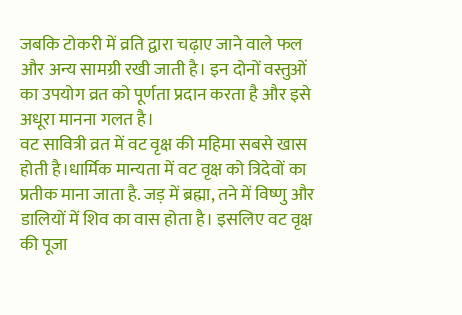जबकि टोकरी में व्रति द्वारा चढ़ाए जाने वाले फल और अन्य सामग्री रखी जाती है। इन दोनों वस्तुओं का उपयोग व्रत को पूर्णता प्रदान करता है और इसे अधूरा मानना गलत है।
वट सावित्री व्रत में वट वृक्ष की महिमा सबसे खास होती है।धार्मिक मान्यता में वट वृक्ष को त्रिदेवों का प्रतीक माना जाता है. जड़ में ब्रह्मा, तने में विष्णु और डालियों में शिव का वास होता है। इसलिए वट वृक्ष की पूजा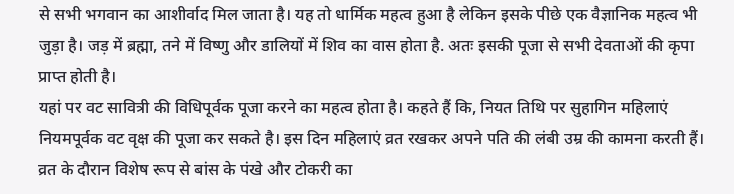से सभी भगवान का आशीर्वाद मिल जाता है। यह तो धार्मिक महत्व हुआ है लेकिन इसके पीछे एक वैज्ञानिक महत्व भी जुड़ा है। जड़ में ब्रह्मा, तने में विष्णु और डालियों में शिव का वास होता है. अतः इसकी पूजा से सभी देवताओं की कृपा प्राप्त होती है।
यहां पर वट सावित्री की विधिपूर्वक पूजा करने का महत्व होता है। कहते हैं कि, नियत तिथि पर सुहागिन महिलाएं नियमपूर्वक वट वृक्ष की पूजा कर सकते है। इस दिन महिलाएं व्रत रखकर अपने पति की लंबी उम्र की कामना करती हैं। व्रत के दौरान विशेष रूप से बांस के पंखे और टोकरी का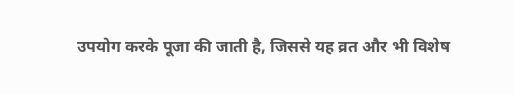उपयोग करके पूजा की जाती है, जिससे यह व्रत और भी विशेष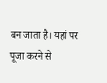बन जाता है। यहां पर पूजा करने से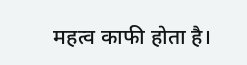महत्व काफी होता है।